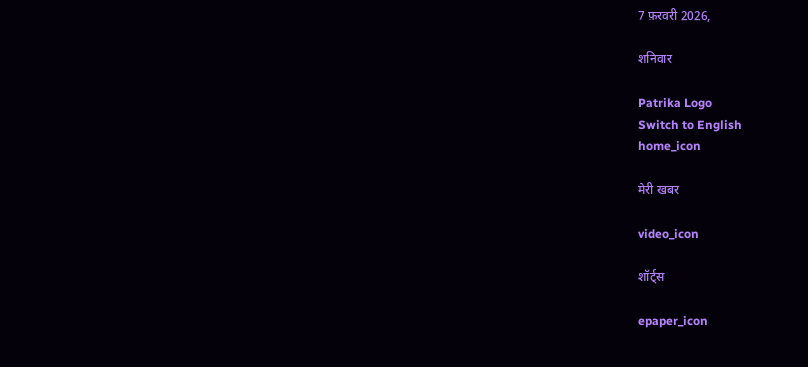7 फ़रवरी 2026,

शनिवार

Patrika Logo
Switch to English
home_icon

मेरी खबर

video_icon

शॉर्ट्स

epaper_icon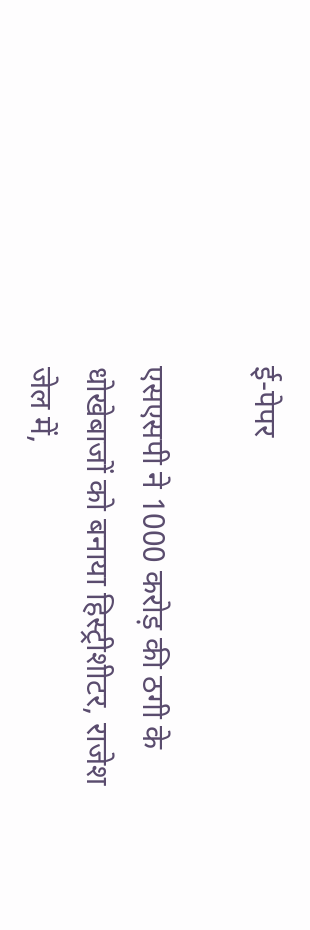ई-पेपर

एसएसपी ने 1000 करोड़ की ठगी के धोखेबाजों को बनाया हिस्ट्रीशीटर, राजेश जेल में,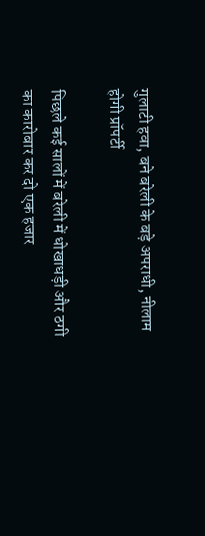गुलाटी हवा, बने बरेली के बड़े अपराधी, नीलाम होगी प्रॉपर्टी

पिछले कई सालों में बरेली में धोखाधड़ी और ठगी का कारोबार कर दो एक हजार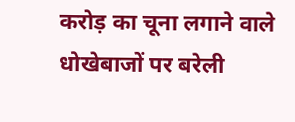करोड़ का चूना लगाने वाले धोखेबाजों पर बरेली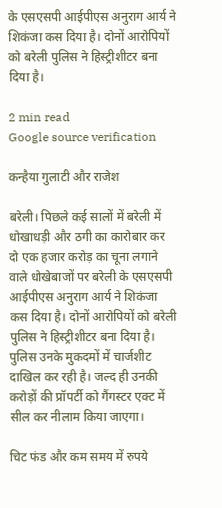के एसएसपी आईपीएस अनुराग आर्य ने शिकंजा कस दिया है। दोनों आरोपियों को बरेली पुलिस ने हिस्ट्रीशीटर बना दिया है।

2 min read
Google source verification

कन्हैया गुलाटी और राजेश

बरेली। पिछले कई सालों में बरेली में धोखाधड़ी और ठगी का कारोबार कर दो एक हजार करोड़ का चूना लगाने वाले धोखेबाजों पर बरेली के एसएसपी आईपीएस अनुराग आर्य ने शिकंजा कस दिया है। दोनों आरोपियों को बरेली पुलिस ने हिस्ट्रीशीटर बना दिया है। पुलिस उनके मुकदमों में चार्जशीट दाखिल कर रही है। जल्द ही उनकी करोड़ों की प्रॉपर्टी को गैंगस्टर एक्ट में सील कर नीलाम किया जाएगा।

चिट फंड और कम समय में रुपये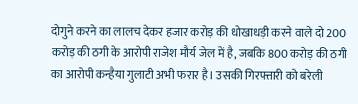दोगुने करने का लालच देकर हजार करोड़ की धोखाधड़ी करने वाले दो 200 करोड़ की ठगी के आरोपी राजेश मौर्य जेल में है, जबकि 800 करोड़ की ठगी का आरोपी कन्हैया गुलाटी अभी फरार है। उसकी गिरफ्तारी को बरेली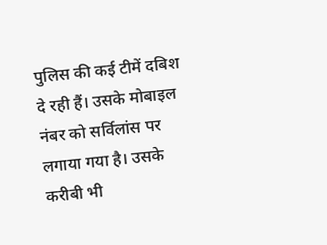पुलिस की कई टीमें दबिश दे रही हैं। उसके मोबाइल नंबर को सर्विलांस पर लगाया गया है। उसके करीबी भी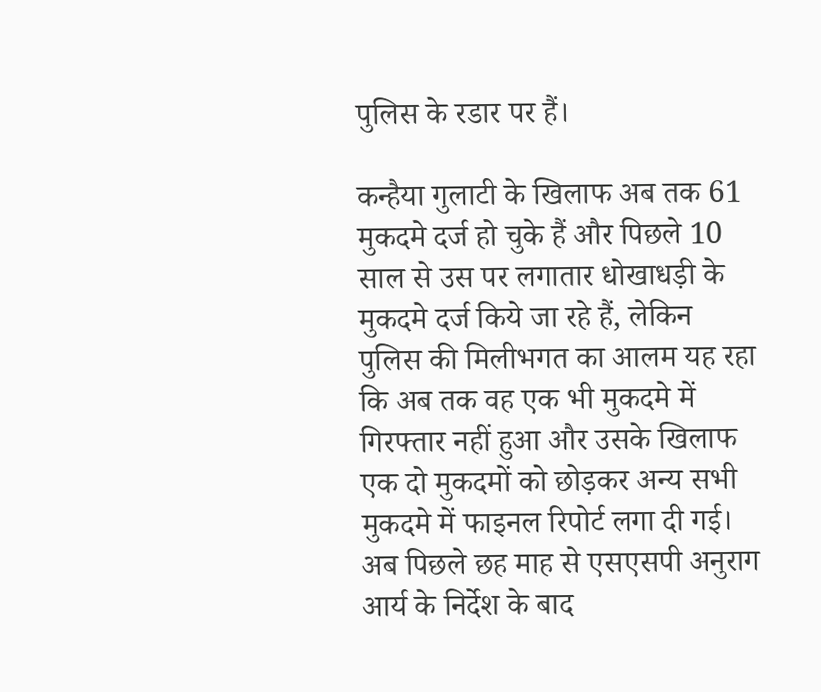पुलिस के रडार पर हैं।

कन्हैया गुलाटी के खिलाफ अब तक 61 मुकदमे दर्ज हो चुके हैं और पिछले 10 साल से उस पर लगातार धोखाधड़ी के मुकदमे दर्ज किये जा रहे हैं, लेकिन पुलिस की मिलीभगत का आलम यह रहा कि अब तक वह एक भी मुकदमे में गिरफ्तार नहीं हुआ और उसके खिलाफ एक दो मुकदमों को छोड़कर अन्य सभी मुकदमे में फाइनल रिपोर्ट लगा दी गई। अब पिछले छह माह से एसएसपी अनुराग आर्य के निर्देश के बाद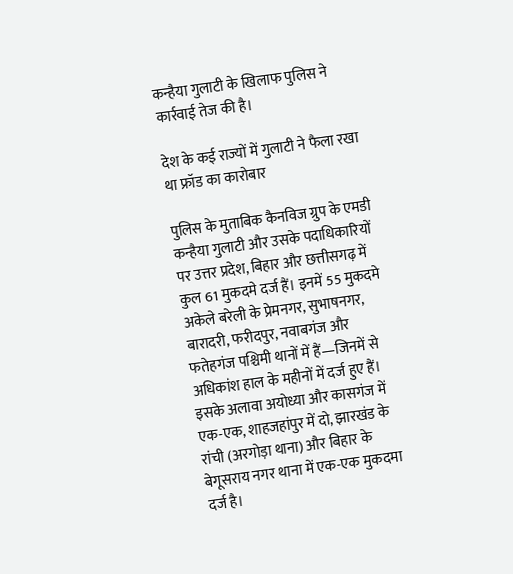कन्हैया गुलाटी के खिलाफ पुलिस ने कार्रवाई तेज की है।

देश के कई राज्यों में गुलाटी ने फैला रखा था फ्रॉड का कारोबार

पुलिस के मुताबिक कैनविज ग्रुप के एमडी कन्हैया गुलाटी और उसके पदाधिकारियों पर उत्तर प्रदेश, बिहार और छत्तीसगढ़ में कुल 61 मुकदमे दर्ज हैं। इनमें 55 मुकदमे अकेले बरेली के प्रेमनगर, सुभाषनगर, बारादरी, फरीदपुर, नवाबगंज और फतेहगंज पश्चिमी थानों में हैं—जिनमें से अधिकांश हाल के महीनों में दर्ज हुए हैं। इसके अलावा अयोध्या और कासगंज में एक-एक, शाहजहांपुर में दो, झारखंड के रांची (अरगोड़ा थाना) और बिहार के बेगूसराय नगर थाना में एक-एक मुकदमा दर्ज है।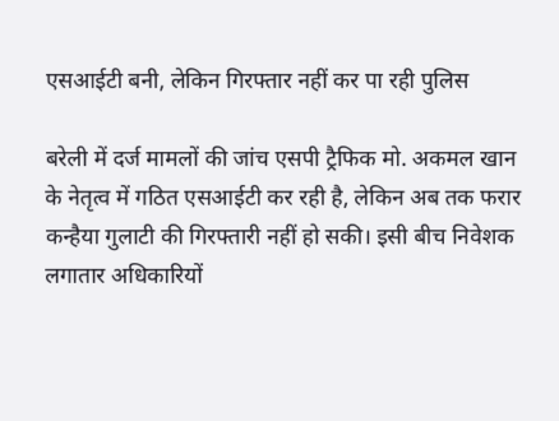एसआईटी बनी, लेकिन गिरफ्तार नहीं कर पा रही पुलिस

बरेली में दर्ज मामलों की जांच एसपी ट्रैफिक मो. अकमल खान के नेतृत्व में गठित एसआईटी कर रही है, लेकिन अब तक फरार कन्हैया गुलाटी की गिरफ्तारी नहीं हो सकी। इसी बीच निवेशक लगातार अधिकारियों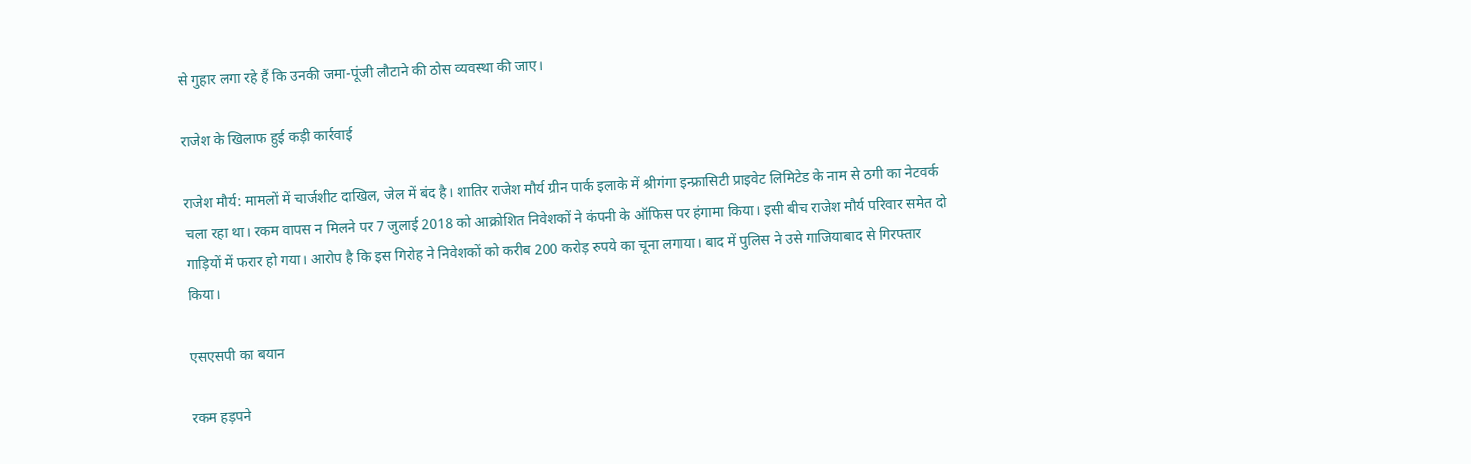से गुहार लगा रहे हैं कि उनकी जमा-पूंजी लौटाने की ठोस व्यवस्था की जाए।

राजेश के खिलाफ हुई कड़ी कार्रवाई

राजेश मौर्य: मामलों में चार्जशीट दाखिल, जेल में बंद है। शातिर राजेश मौर्य ग्रीन पार्क इलाके में श्रीगंगा इन्फ्रासिटी प्राइवेट लिमिटेड के नाम से ठगी का नेटवर्क चला रहा था। रकम वापस न मिलने पर 7 जुलाई 2018 को आक्रोशित निवेशकों ने कंपनी के ऑफिस पर हंगामा किया। इसी बीच राजेश मौर्य परिवार समेत दो गाड़ियों में फरार हो गया। आरोप है कि इस गिरोह ने निवेशकों को करीब 200 करोड़ रुपये का चूना लगाया। बाद में पुलिस ने उसे गाजियाबाद से गिरफ्तार किया।

एसएसपी का बयान

रकम हड़पने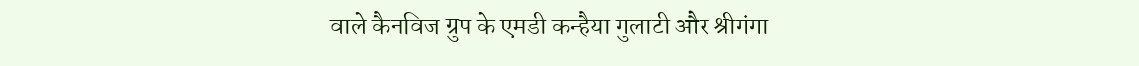वाले कैनविज ग्रुप के एमडी कन्हैया गुलाटी और श्रीगंगा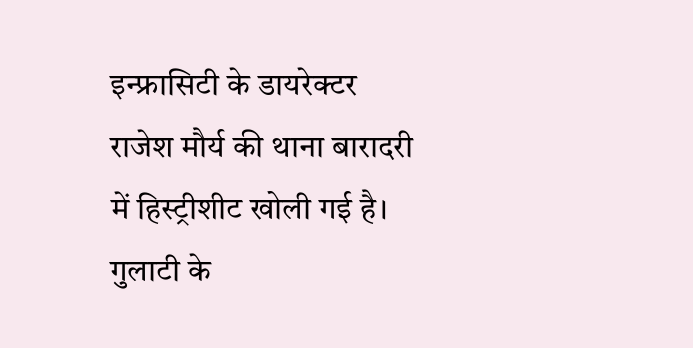इन्फ्रासिटी के डायरेक्टर राजेश मौर्य की थाना बारादरी में हिस्ट्रीशीट खोली गई है। गुलाटी के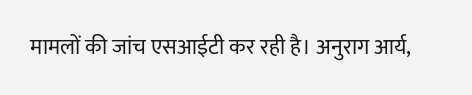मामलों की जांच एसआईटी कर रही है। अनुराग आर्य,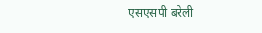एसएसपी बरेली